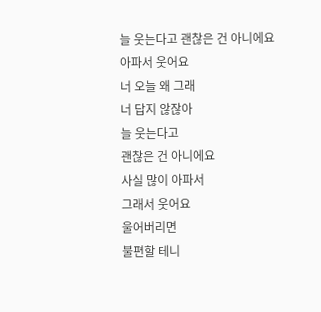늘 웃는다고 괜찮은 건 아니에요
아파서 웃어요
너 오늘 왜 그래
너 답지 않잖아
늘 웃는다고
괜찮은 건 아니에요
사실 많이 아파서
그래서 웃어요
울어버리면
불편할 테니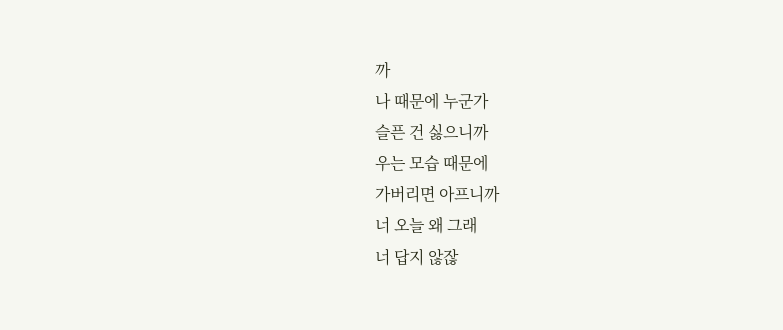까
나 때문에 누군가
슬픈 건 싫으니까
우는 모습 때문에
가버리면 아프니까
너 오늘 왜 그래
너 답지 않잖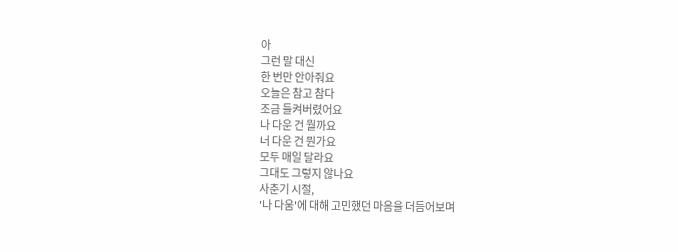아
그런 말 대신
한 번만 안아줘요
오늘은 참고 참다
조금 들켜버렸어요
나 다운 건 뭘까요
너 다운 건 뭔가요
모두 매일 달라요
그대도 그렇지 않나요
사춘기 시절,
'나 다움'에 대해 고민했던 마음을 더듬어보며